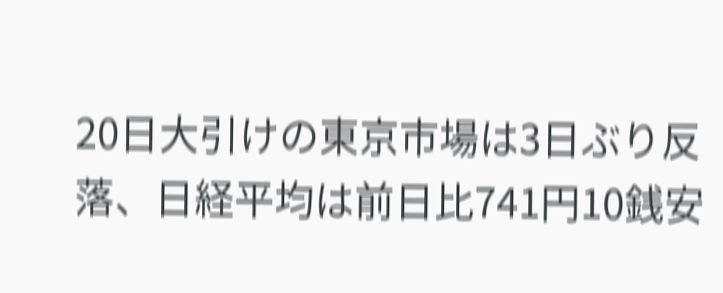20日大引けの東京市場は3日ぶり反落、日経平均は前日比741円10銭安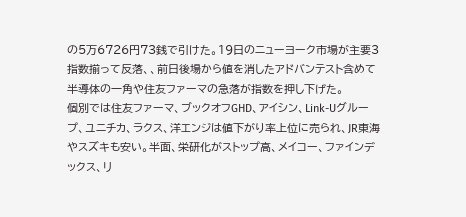の5万6726円73銭で引けた。19日のニューヨーク市場が主要3指数揃って反落、、前日後場から値を消したアドバンテスト含めて半導体の一角や住友ファーマの急落が指数を押し下げた。
個別では住友ファーマ、ブックオフGHD、アイシン、Link-Uグループ、ユニチカ、ラクス、洋エンジは値下がり率上位に売られ、JR東海やスズキも安い。半面、栄研化がストップ高、メイコー、ファインデックス、リ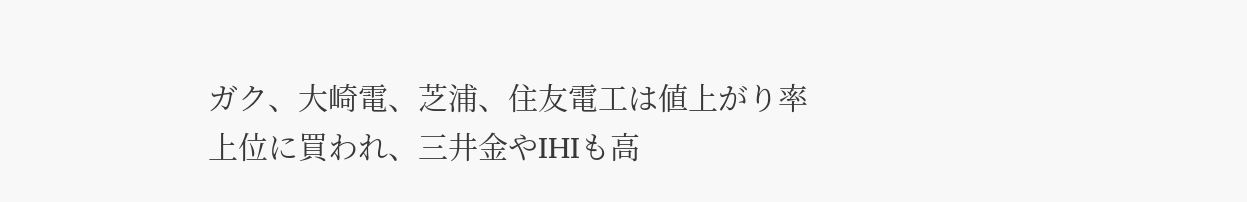ガク、大崎電、芝浦、住友電工は値上がり率上位に買われ、三井金やIHIも高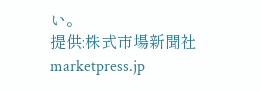い。
提供:株式市場新聞社 marketpress.jp